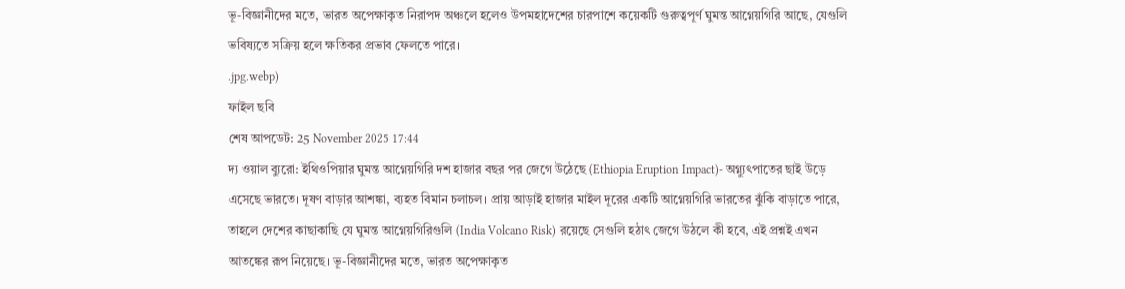ভূ-বিজ্ঞানীদের মতে, ভারত অপেক্ষাকৃত নিরাপদ অঞ্চলে হলেও উপমহাদেশের চারপাশে কয়েকটি গুরুত্বপূর্ণ ঘুমন্ত আগ্নেয়গিরি আছে, যেগুলি ভবিষ্যতে সক্রিয় হলে ক্ষতিকর প্রভাব ফেলতে পারে।
.jpg.webp)
ফাইল ছবি
শেষ আপডেট: 25 November 2025 17:44
দ্য ওয়াল ব্যুরো: ইথিওপিয়ার ঘুমন্ত আগ্নেয়গিরি দশ হাজার বছর পর জেগে উঠেছে (Ethiopia Eruption Impact)- অগ্ন্যুৎপাতের ছাই উড়ে এসেছে ভারতে। দূষণ বাড়ার আশঙ্কা, ব্যহত বিমান চলাচল। প্রায় আড়াই হাজার মাইল দূরের একটি আগ্নেয়গিরি ভারতের ঝুঁকি বাড়াতে পারে, তাহলে দেশের কাছাকাছি যে ঘুমন্ত আগ্নেয়গিরিগুলি (India Volcano Risk) রয়েছে সেগুলি হঠাৎ জেগে উঠলে কী হবে, এই প্রশ্নই এখন আতঙ্কের রূপ নিয়েছে। ভূ-বিজ্ঞানীদের মতে, ভারত অপেক্ষাকৃত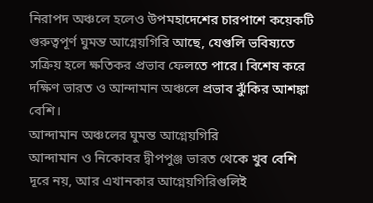নিরাপদ অঞ্চলে হলেও উপমহাদেশের চারপাশে কয়েকটি গুরুত্বপূর্ণ ঘুমন্ত আগ্নেয়গিরি আছে, যেগুলি ভবিষ্যতে সক্রিয় হলে ক্ষতিকর প্রভাব ফেলতে পারে। বিশেষ করে দক্ষিণ ভারত ও আন্দামান অঞ্চলে প্রভাব ঝুঁকির আশঙ্কা বেশি।
আন্দামান অঞ্চলের ঘুমন্ত আগ্নেয়গিরি
আন্দামান ও নিকোবর দ্বীপপুঞ্জ ভারত থেকে খুব বেশি দূরে নয়, আর এখানকার আগ্নেয়গিরিগুলিই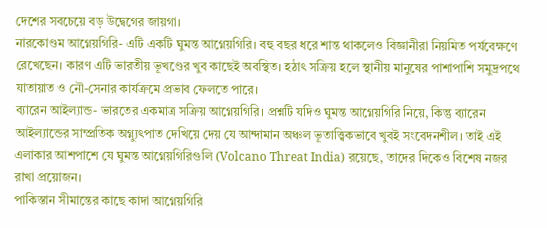দেশের সবচেয়ে বড় উদ্বেগের জায়গা।
নারকোণ্ডম আগ্নেয়গিরি- এটি একটি ঘুমন্ত আগ্নেয়গিরি। বহু বছর ধরে শান্ত থাকলেও বিজ্ঞানীরা নিয়মিত পর্যবেক্ষণে রেখেছেন। কারণ এটি ভারতীয় ভূখণ্ডের খুব কাছেই অবস্থিত। হঠাৎ সক্রিয় হলে স্থানীয় মানুষের পাশাপাশি সমুদ্রপথে যাতায়াত ও নৌ-সেনার কার্যক্রমে প্রভাব ফেলতে পারে।
ব্যারেন আইল্যান্ড- ভারতের একমাত্র সক্রিয় আগ্নেয়গিরি। প্রশ্নটি যদিও ঘুমন্ত আগ্নেয়গিরি নিয়ে, কিন্তু ব্যারেন আইল্যান্ডের সাম্প্রতিক অগ্ন্যুৎপাত দেখিয়ে দেয় যে আন্দামান অঞ্চল ভূতাত্ত্বিকভাবে খুবই সংবেদনশীল। তাই এই এলাকার আশপাশে যে ঘুমন্ত আগ্নেয়গিরিগুলি (Volcano Threat India) রয়েছে, তাদের দিকেও বিশেষ নজর রাখা প্রয়োজন।
পাকিস্তান সীমান্তের কাছে কাদা আগ্নেয়গিরি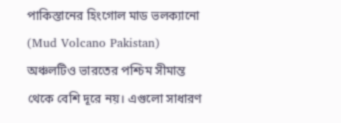পাকিস্তানের হিংগোল মাড ভলক্যানো (Mud Volcano Pakistan) অঞ্চলটিও ভারতের পশ্চিম সীমান্ত থেকে বেশি দূরে নয়। এগুলো সাধারণ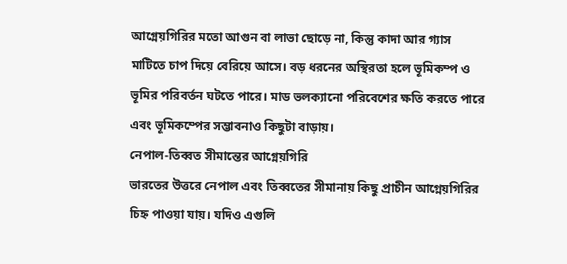আগ্নেয়গিরির মতো আগুন বা লাভা ছোড়ে না, কিন্তু কাদা আর গ্যাস মাটিতে চাপ দিয়ে বেরিয়ে আসে। বড় ধরনের অস্থিরতা হলে ভূমিকম্প ও ভূমির পরিবর্তন ঘটতে পারে। মাড ভলক্যানো পরিবেশের ক্ষতি করতে পারে এবং ভূমিকম্পের সম্ভাবনাও কিছুটা বাড়ায়।
নেপাল-তিব্বত সীমান্তের আগ্নেয়গিরি
ভারতের উত্তরে নেপাল এবং তিব্বতের সীমানায় কিছু প্রাচীন আগ্নেয়গিরির চিহ্ন পাওয়া যায়। যদিও এগুলি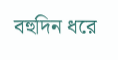বহুদিন ধরে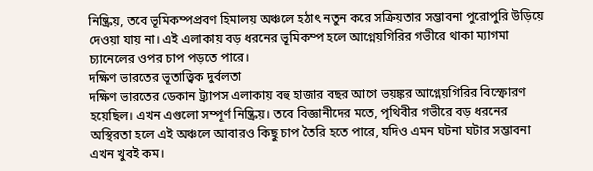নিষ্ক্রিয়, তবে ভূমিকম্পপ্রবণ হিমালয় অঞ্চলে হঠাৎ নতুন করে সক্রিয়তার সম্ভাবনা পুরোপুরি উড়িয়ে দেওয়া যায় না। এই এলাকায় বড় ধরনের ভূমিকম্প হলে আগ্নেয়গিরির গভীরে থাকা ম্যাগমা চ্যানেলের ওপর চাপ পড়তে পারে।
দক্ষিণ ভারতের ভূতাত্ত্বিক দুর্বলতা
দক্ষিণ ভারতের ডেকান ট্র্যাপস এলাকায় বহু হাজার বছর আগে ভয়ঙ্কর আগ্নেয়গিরির বিস্ফোরণ হয়েছিল। এখন এগুলো সম্পূর্ণ নিষ্ক্রিয়। তবে বিজ্ঞানীদের মতে, পৃথিবীর গভীরে বড় ধরনের অস্থিরতা হলে এই অঞ্চলে আবারও কিছু চাপ তৈরি হতে পারে, যদিও এমন ঘটনা ঘটার সম্ভাবনা এখন খুবই কম।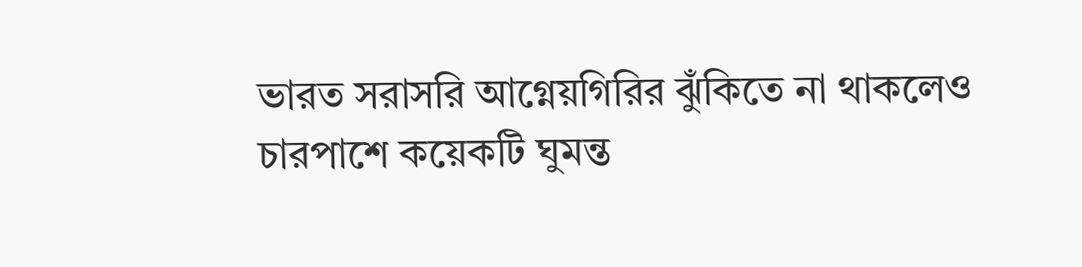ভারত সরাসরি আগ্নেয়গিরির ঝুঁকিতে না থাকলেও চারপাশে কয়েকটি ঘুমন্ত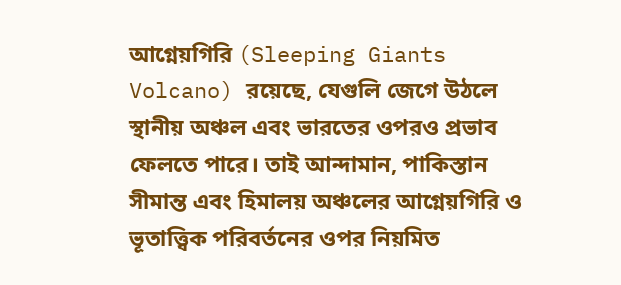আগ্নেয়গিরি (Sleeping Giants Volcano) রয়েছে, যেগুলি জেগে উঠলে স্থানীয় অঞ্চল এবং ভারতের ওপরও প্রভাব ফেলতে পারে। তাই আন্দামান, পাকিস্তান সীমান্ত এবং হিমালয় অঞ্চলের আগ্নেয়গিরি ও ভূতাত্ত্বিক পরিবর্তনের ওপর নিয়মিত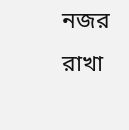নজর রাখা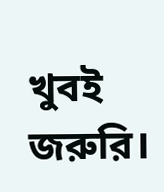খুবই জরুরি।